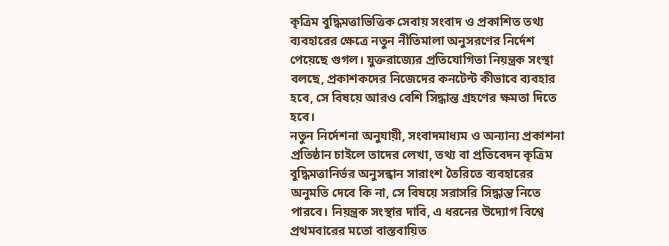কৃত্রিম বুদ্ধিমত্তাভিত্তিক সেবায় সংবাদ ও প্রকাশিত তথ্য ব্যবহারের ক্ষেত্রে নতুন নীতিমালা অনুসরণের নির্দেশ পেয়েছে গুগল। যুক্তরাজ্যের প্রতিযোগিতা নিয়ন্ত্রক সংস্থা বলছে, প্রকাশকদের নিজেদের কনটেন্ট কীভাবে ব্যবহার হবে, সে বিষয়ে আরও বেশি সিদ্ধান্ত গ্রহণের ক্ষমতা দিতে হবে।
নতুন নির্দেশনা অনুযায়ী, সংবাদমাধ্যম ও অন্যান্য প্রকাশনা প্রতিষ্ঠান চাইলে তাদের লেখা, তথ্য বা প্রতিবেদন কৃত্রিম বুদ্ধিমত্তানির্ভর অনুসন্ধান সারাংশ তৈরিতে ব্যবহারের অনুমতি দেবে কি না, সে বিষয়ে সরাসরি সিদ্ধান্ত নিতে পারবে। নিয়ন্ত্রক সংস্থার দাবি, এ ধরনের উদ্যোগ বিশ্বে প্রথমবারের মতো বাস্তবায়িত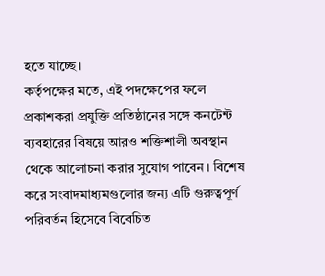হতে যাচ্ছে।
কর্তৃপক্ষের মতে, এই পদক্ষেপের ফলে প্রকাশকরা প্রযুক্তি প্রতিষ্ঠানের সঙ্গে কনটেন্ট ব্যবহারের বিষয়ে আরও শক্তিশালী অবস্থান থেকে আলোচনা করার সুযোগ পাবেন। বিশেষ করে সংবাদমাধ্যমগুলোর জন্য এটি গুরুত্বপূর্ণ পরিবর্তন হিসেবে বিবেচিত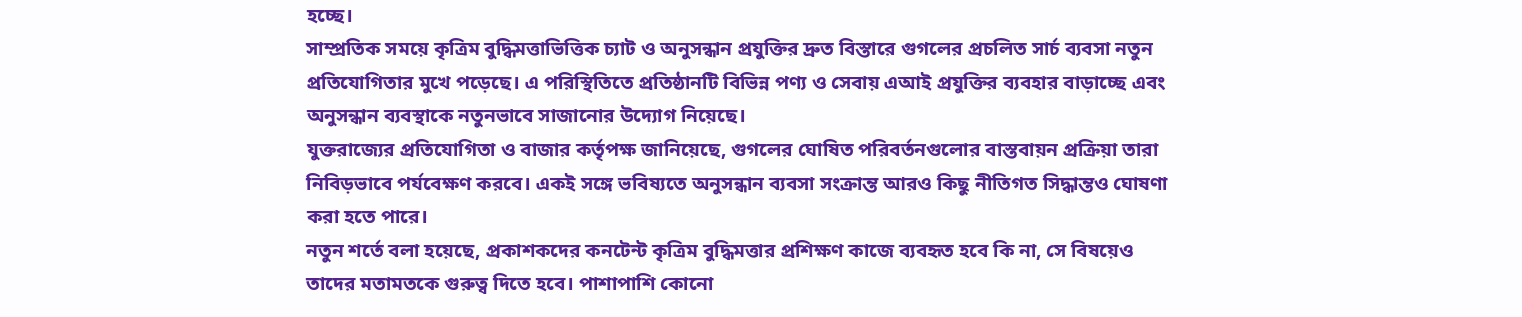হচ্ছে।
সাম্প্রতিক সময়ে কৃত্রিম বুদ্ধিমত্তাভিত্তিক চ্যাট ও অনুসন্ধান প্রযুক্তির দ্রুত বিস্তারে গুগলের প্রচলিত সার্চ ব্যবসা নতুন প্রতিযোগিতার মুখে পড়েছে। এ পরিস্থিতিতে প্রতিষ্ঠানটি বিভিন্ন পণ্য ও সেবায় এআই প্রযুক্তির ব্যবহার বাড়াচ্ছে এবং অনুসন্ধান ব্যবস্থাকে নতুনভাবে সাজানোর উদ্যোগ নিয়েছে।
যুক্তরাজ্যের প্রতিযোগিতা ও বাজার কর্তৃপক্ষ জানিয়েছে, গুগলের ঘোষিত পরিবর্তনগুলোর বাস্তবায়ন প্রক্রিয়া তারা নিবিড়ভাবে পর্যবেক্ষণ করবে। একই সঙ্গে ভবিষ্যতে অনুসন্ধান ব্যবসা সংক্রান্ত আরও কিছু নীতিগত সিদ্ধান্তও ঘোষণা করা হতে পারে।
নতুন শর্তে বলা হয়েছে, প্রকাশকদের কনটেন্ট কৃত্রিম বুদ্ধিমত্তার প্রশিক্ষণ কাজে ব্যবহৃত হবে কি না, সে বিষয়েও তাদের মতামতকে গুরুত্ব দিতে হবে। পাশাপাশি কোনো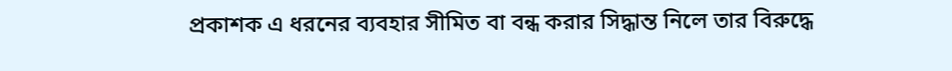প্রকাশক এ ধরনের ব্যবহার সীমিত বা বন্ধ করার সিদ্ধান্ত নিলে তার বিরুদ্ধে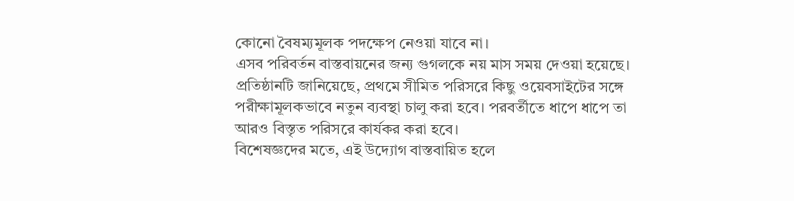কোনো বৈষম্যমূলক পদক্ষেপ নেওয়া যাবে না।
এসব পরিবর্তন বাস্তবায়নের জন্য গুগলকে নয় মাস সময় দেওয়া হয়েছে। প্রতিষ্ঠানটি জানিয়েছে, প্রথমে সীমিত পরিসরে কিছু ওয়েবসাইটের সঙ্গে পরীক্ষামূলকভাবে নতুন ব্যবস্থা চালু করা হবে। পরবর্তীতে ধাপে ধাপে তা আরও বিস্তৃত পরিসরে কার্যকর করা হবে।
বিশেষজ্ঞদের মতে, এই উদ্যোগ বাস্তবায়িত হলে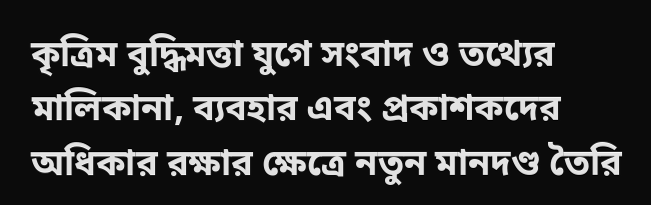কৃত্রিম বুদ্ধিমত্তা যুগে সংবাদ ও তথ্যের মালিকানা, ব্যবহার এবং প্রকাশকদের অধিকার রক্ষার ক্ষেত্রে নতুন মানদণ্ড তৈরি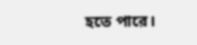হতে পারে।